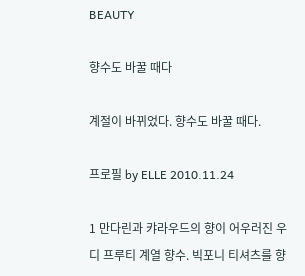BEAUTY

향수도 바꿀 때다

계절이 바뀌었다. 향수도 바꿀 때다.

프로필 by ELLE 2010.11.24

1 만다린과 캬라우드의 향이 어우러진 우디 프루티 계열 향수. 빅포니 티셔츠를 향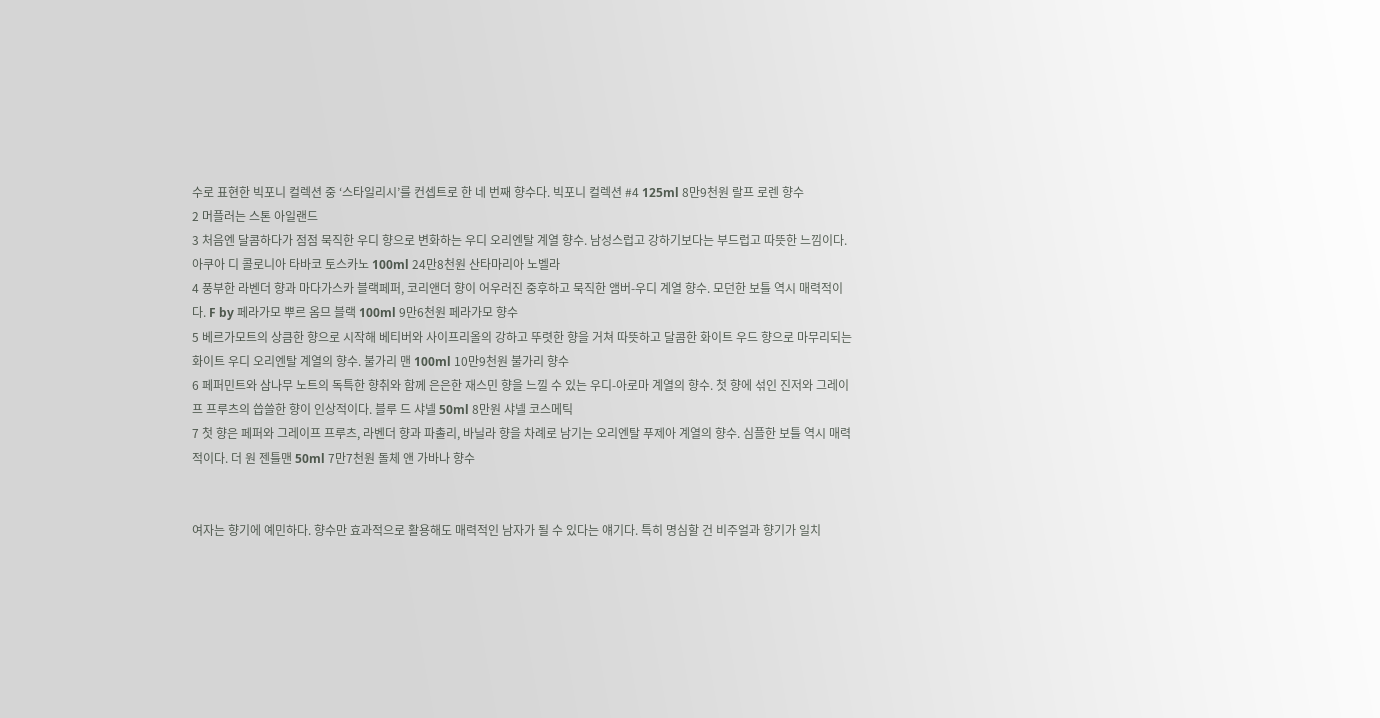수로 표현한 빅포니 컬렉션 중 ‘스타일리시’를 컨셉트로 한 네 번째 향수다. 빅포니 컬렉션 #4 125ml 8만9천원 랄프 로렌 향수
2 머플러는 스톤 아일랜드
3 처음엔 달콤하다가 점점 묵직한 우디 향으로 변화하는 우디 오리엔탈 계열 향수. 남성스럽고 강하기보다는 부드럽고 따뜻한 느낌이다. 아쿠아 디 콜로니아 타바코 토스카노 100ml 24만8천원 산타마리아 노벨라
4 풍부한 라벤더 향과 마다가스카 블랙페퍼, 코리앤더 향이 어우러진 중후하고 묵직한 앰버-우디 계열 향수. 모던한 보틀 역시 매력적이다. F by 페라가모 뿌르 옴므 블랙 100ml 9만6천원 페라가모 향수
5 베르가모트의 상큼한 향으로 시작해 베티버와 사이프리올의 강하고 뚜렷한 향을 거쳐 따뜻하고 달콤한 화이트 우드 향으로 마무리되는 화이트 우디 오리엔탈 계열의 향수. 불가리 맨 100ml 10만9천원 불가리 향수
6 페퍼민트와 삼나무 노트의 독특한 향취와 함께 은은한 재스민 향을 느낄 수 있는 우디-아로마 계열의 향수. 첫 향에 섞인 진저와 그레이프 프루츠의 씁쓸한 향이 인상적이다. 블루 드 샤넬 50ml 8만원 샤넬 코스메틱
7 첫 향은 페퍼와 그레이프 프루츠, 라벤더 향과 파촐리, 바닐라 향을 차례로 남기는 오리엔탈 푸제아 계열의 향수. 심플한 보틀 역시 매력적이다. 더 원 젠틀맨 50ml 7만7천원 돌체 앤 가바나 향수


여자는 향기에 예민하다. 향수만 효과적으로 활용해도 매력적인 남자가 될 수 있다는 얘기다. 특히 명심할 건 비주얼과 향기가 일치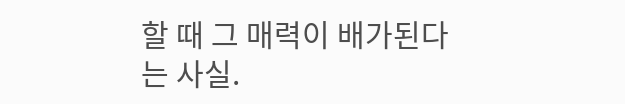할 때 그 매력이 배가된다는 사실.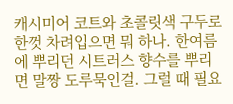캐시미어 코트와 초콜릿색 구두로 한껏 차려입으면 뭐 하나. 한여름에 뿌리던 시트러스 향수를 뿌리면 말짱 도루묵인걸. 그럴 때 필요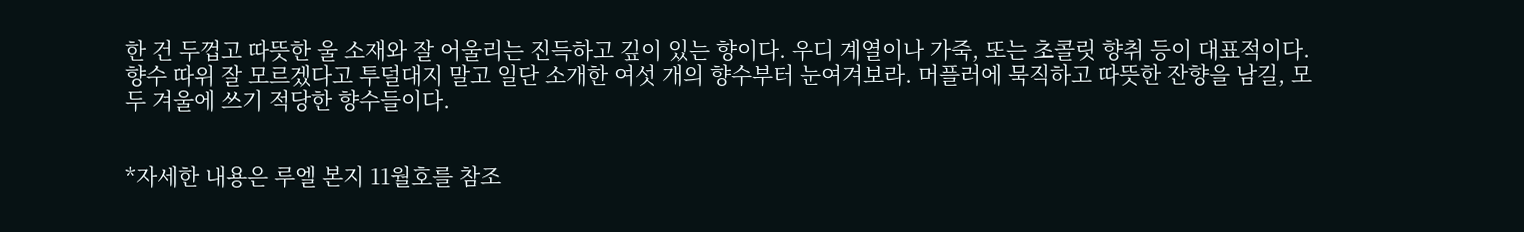한 건 두껍고 따뜻한 울 소재와 잘 어울리는 진득하고 깊이 있는 향이다. 우디 계열이나 가죽, 또는 초콜릿 향취 등이 대표적이다. 향수 따위 잘 모르겠다고 투덜대지 말고 일단 소개한 여섯 개의 향수부터 눈여겨보라. 머플러에 묵직하고 따뜻한 잔향을 남길, 모두 겨울에 쓰기 적당한 향수들이다.


*자세한 내용은 루엘 본지 11월호를 참조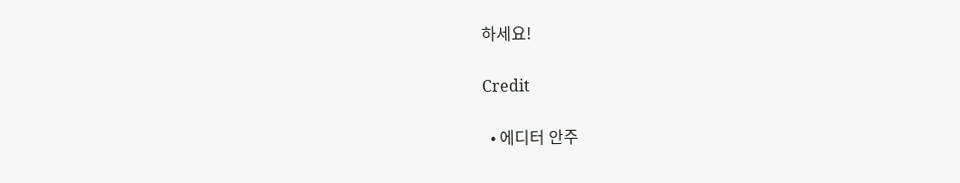하세요!

Credit

  • 에디터 안주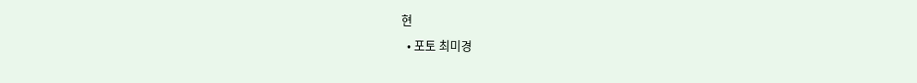현
  • 포토 최미경